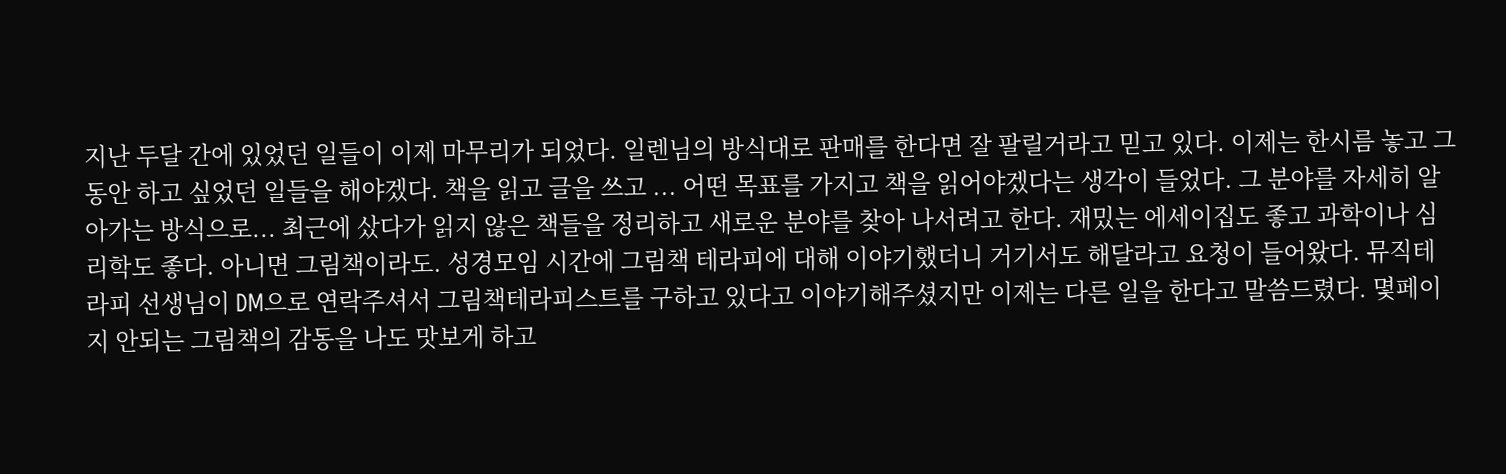지난 두달 간에 있었던 일들이 이제 마무리가 되었다. 일렌님의 방식대로 판매를 한다면 잘 팔릴거라고 믿고 있다. 이제는 한시름 놓고 그동안 하고 싶었던 일들을 해야겠다. 책을 읽고 글을 쓰고 ... 어떤 목표를 가지고 책을 읽어야겠다는 생각이 들었다. 그 분야를 자세히 알아가는 방식으로... 최근에 샀다가 읽지 않은 책들을 정리하고 새로운 분야를 찾아 나서려고 한다. 재밌는 에세이집도 좋고 과학이나 심리학도 좋다. 아니면 그림책이라도. 성경모임 시간에 그림책 테라피에 대해 이야기했더니 거기서도 해달라고 요청이 들어왔다. 뮤직테라피 선생님이 DM으로 연락주셔서 그림책테라피스트를 구하고 있다고 이야기해주셨지만 이제는 다른 일을 한다고 말씀드렸다. 몇페이지 안되는 그림책의 감동을 나도 맛보게 하고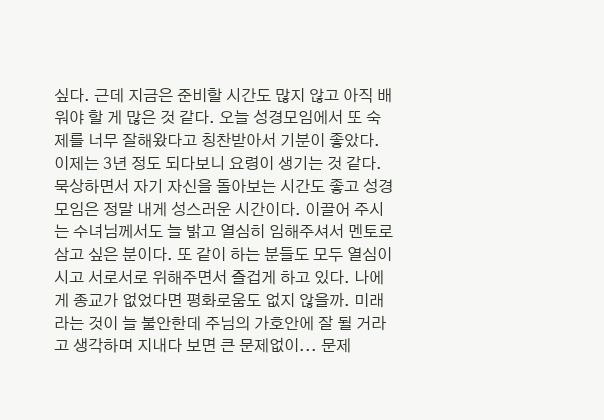싶다. 근데 지금은 준비할 시간도 많지 않고 아직 배워야 할 게 많은 것 같다. 오늘 성경모임에서 또 숙제를 너무 잘해왔다고 칭찬받아서 기분이 좋았다. 이제는 3년 정도 되다보니 요령이 생기는 것 같다. 묵상하면서 자기 자신을 돌아보는 시간도 좋고 성경모임은 정말 내게 성스러운 시간이다. 이끌어 주시는 수녀님께서도 늘 밝고 열심히 임해주셔서 멘토로 삼고 싶은 분이다. 또 같이 하는 분들도 모두 열심이시고 서로서로 위해주면서 즐겁게 하고 있다. 나에게 종교가 없었다면 평화로움도 없지 않을까. 미래라는 것이 늘 불안한데 주님의 가호안에 잘 될 거라고 생각하며 지내다 보면 큰 문제없이... 문제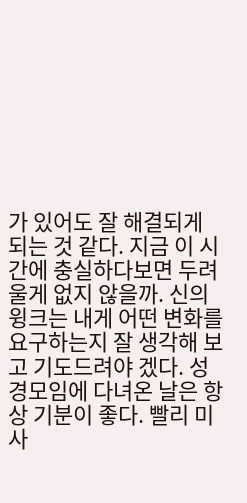가 있어도 잘 해결되게 되는 것 같다. 지금 이 시간에 충실하다보면 두려울게 없지 않을까. 신의 윙크는 내게 어떤 변화를 요구하는지 잘 생각해 보고 기도드려야 겠다. 성경모임에 다녀온 날은 항상 기분이 좋다. 빨리 미사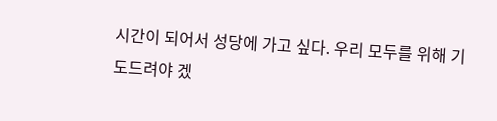시간이 되어서 성당에 가고 싶다. 우리 모두를 위해 기도드려야 겠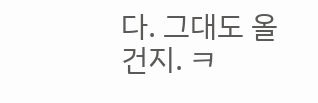다. 그대도 올 건지. ㅋ